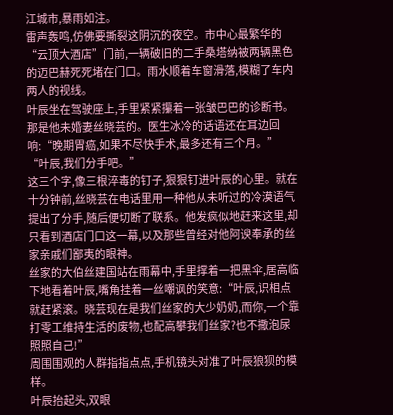江城市,暴雨如注。
雷声轰鸣,仿佛要撕裂这阴沉的夜空。市中心最繁华的“云顶大酒店”门前,一辆破旧的二手桑塔纳被两辆黑色的迈巴赫死死堵在门口。雨水顺着车窗滑落,模糊了车内两人的视线。
叶辰坐在驾驶座上,手里紧紧攥着一张皱巴巴的诊断书。那是他未婚妻丝晓芸的。医生冰冷的话语还在耳边回响:“晚期胃癌,如果不尽快手术,最多还有三个月。”
“叶辰,我们分手吧。”
这三个字,像三根淬毒的钉子,狠狠钉进叶辰的心里。就在十分钟前,丝晓芸在电话里用一种他从未听过的冷漠语气提出了分手,随后便切断了联系。他发疯似地赶来这里,却只看到酒店门口这一幕,以及那些曾经对他阿谀奉承的丝家亲戚们鄙夷的眼神。
丝家的大伯丝建国站在雨幕中,手里撑着一把黑伞,居高临下地看着叶辰,嘴角挂着一丝嘲讽的笑意:“叶辰,识相点就赶紧滚。晓芸现在是我们丝家的大少奶奶,而你,一个靠打零工维持生活的废物,也配高攀我们丝家?也不撒泡尿照照自己!”
周围围观的人群指指点点,手机镜头对准了叶辰狼狈的模样。
叶辰抬起头,双眼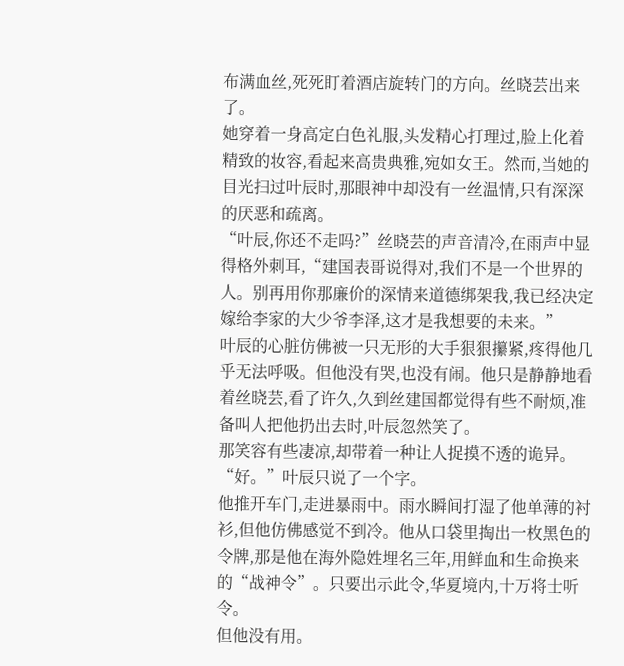布满血丝,死死盯着酒店旋转门的方向。丝晓芸出来了。
她穿着一身高定白色礼服,头发精心打理过,脸上化着精致的妆容,看起来高贵典雅,宛如女王。然而,当她的目光扫过叶辰时,那眼神中却没有一丝温情,只有深深的厌恶和疏离。
“叶辰,你还不走吗?”丝晓芸的声音清冷,在雨声中显得格外刺耳,“建国表哥说得对,我们不是一个世界的人。别再用你那廉价的深情来道德绑架我,我已经决定嫁给李家的大少爷李泽,这才是我想要的未来。”
叶辰的心脏仿佛被一只无形的大手狠狠攥紧,疼得他几乎无法呼吸。但他没有哭,也没有闹。他只是静静地看着丝晓芸,看了许久,久到丝建国都觉得有些不耐烦,准备叫人把他扔出去时,叶辰忽然笑了。
那笑容有些凄凉,却带着一种让人捉摸不透的诡异。
“好。”叶辰只说了一个字。
他推开车门,走进暴雨中。雨水瞬间打湿了他单薄的衬衫,但他仿佛感觉不到冷。他从口袋里掏出一枚黑色的令牌,那是他在海外隐姓埋名三年,用鲜血和生命换来的“战神令”。只要出示此令,华夏境内,十万将士听令。
但他没有用。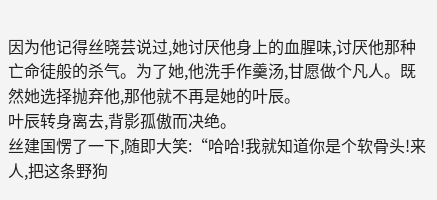因为他记得丝晓芸说过,她讨厌他身上的血腥味,讨厌他那种亡命徒般的杀气。为了她,他洗手作羹汤,甘愿做个凡人。既然她选择抛弃他,那他就不再是她的叶辰。
叶辰转身离去,背影孤傲而决绝。
丝建国愣了一下,随即大笑:“哈哈!我就知道你是个软骨头!来人,把这条野狗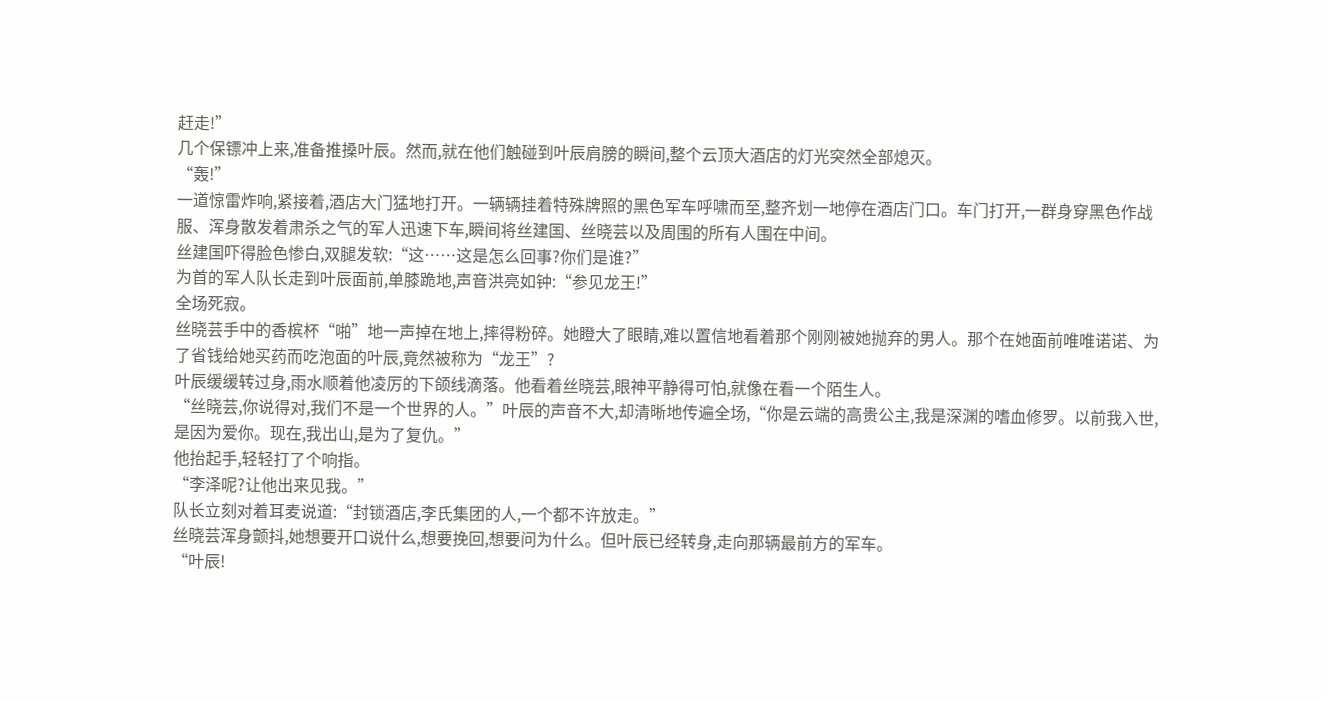赶走!”
几个保镖冲上来,准备推搡叶辰。然而,就在他们触碰到叶辰肩膀的瞬间,整个云顶大酒店的灯光突然全部熄灭。
“轰!”
一道惊雷炸响,紧接着,酒店大门猛地打开。一辆辆挂着特殊牌照的黑色军车呼啸而至,整齐划一地停在酒店门口。车门打开,一群身穿黑色作战服、浑身散发着肃杀之气的军人迅速下车,瞬间将丝建国、丝晓芸以及周围的所有人围在中间。
丝建国吓得脸色惨白,双腿发软:“这……这是怎么回事?你们是谁?”
为首的军人队长走到叶辰面前,单膝跪地,声音洪亮如钟:“参见龙王!”
全场死寂。
丝晓芸手中的香槟杯“啪”地一声掉在地上,摔得粉碎。她瞪大了眼睛,难以置信地看着那个刚刚被她抛弃的男人。那个在她面前唯唯诺诺、为了省钱给她买药而吃泡面的叶辰,竟然被称为“龙王”?
叶辰缓缓转过身,雨水顺着他凌厉的下颌线滴落。他看着丝晓芸,眼神平静得可怕,就像在看一个陌生人。
“丝晓芸,你说得对,我们不是一个世界的人。”叶辰的声音不大,却清晰地传遍全场,“你是云端的高贵公主,我是深渊的嗜血修罗。以前我入世,是因为爱你。现在,我出山,是为了复仇。”
他抬起手,轻轻打了个响指。
“李泽呢?让他出来见我。”
队长立刻对着耳麦说道:“封锁酒店,李氏集团的人,一个都不许放走。”
丝晓芸浑身颤抖,她想要开口说什么,想要挽回,想要问为什么。但叶辰已经转身,走向那辆最前方的军车。
“叶辰!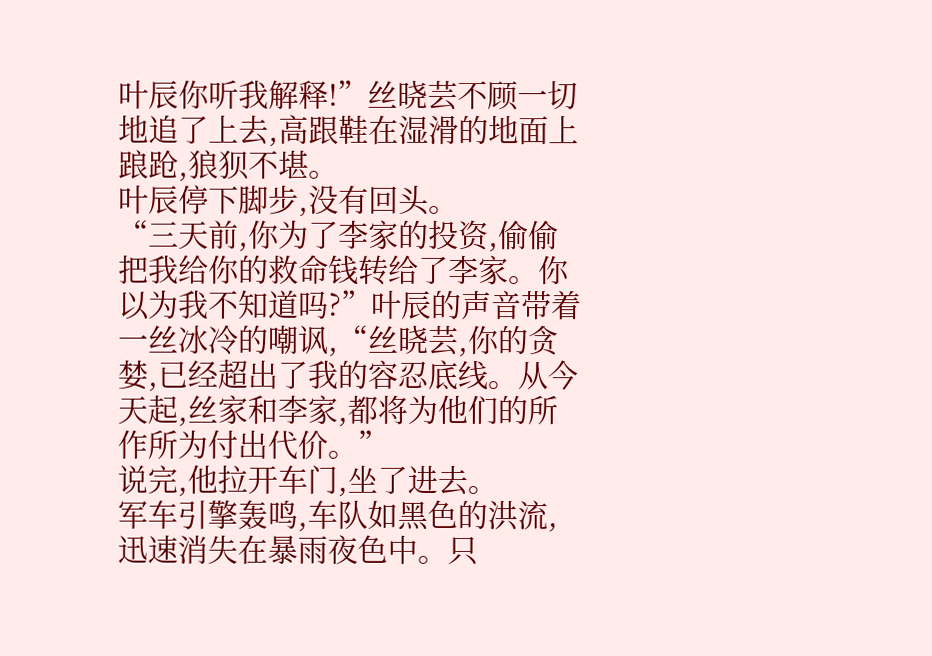叶辰你听我解释!”丝晓芸不顾一切地追了上去,高跟鞋在湿滑的地面上踉跄,狼狈不堪。
叶辰停下脚步,没有回头。
“三天前,你为了李家的投资,偷偷把我给你的救命钱转给了李家。你以为我不知道吗?”叶辰的声音带着一丝冰冷的嘲讽,“丝晓芸,你的贪婪,已经超出了我的容忍底线。从今天起,丝家和李家,都将为他们的所作所为付出代价。”
说完,他拉开车门,坐了进去。
军车引擎轰鸣,车队如黑色的洪流,迅速消失在暴雨夜色中。只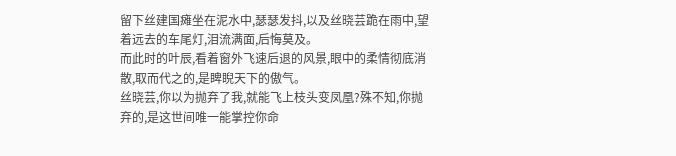留下丝建国瘫坐在泥水中,瑟瑟发抖,以及丝晓芸跪在雨中,望着远去的车尾灯,泪流满面,后悔莫及。
而此时的叶辰,看着窗外飞速后退的风景,眼中的柔情彻底消散,取而代之的,是睥睨天下的傲气。
丝晓芸,你以为抛弃了我,就能飞上枝头变凤凰?殊不知,你抛弃的,是这世间唯一能掌控你命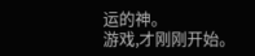运的神。
游戏,才刚刚开始。